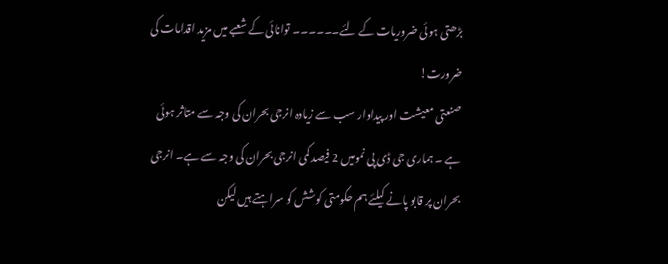بڑھتی ہوئی ضروریات کے لئے۔۔۔۔۔۔ توانائی کے شعبے میں مزید اقدامات کی ضرورت!
صنعتی معیشت اور پیداوار سب سے زیادہ انرجی بحران کی وجہ سے متاثر ہوئی ہے ۔ ہماری جی ڈی پی نمومیں 2 فیصد کمی انرجی بحران کی وجہ سے ہے۔ انرجی بحران پر قابو پانے کیلئے ہم حکومتی کوشش کو سراہتے ہیں لیکن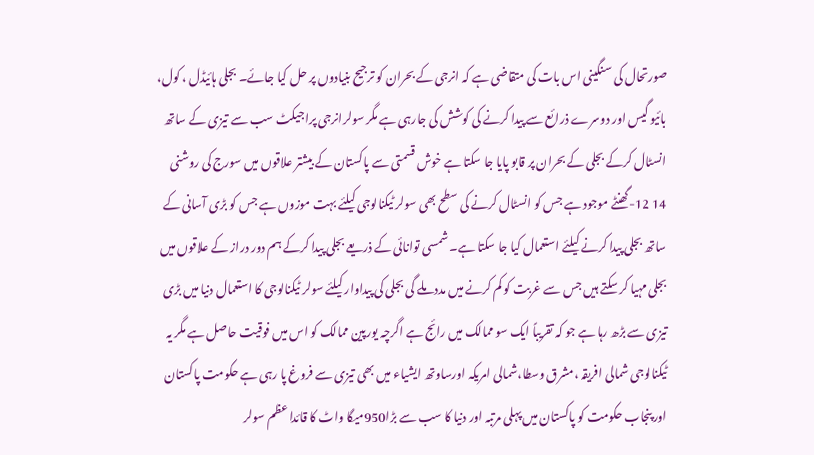صورتحال کی سنگینی اس بات کی متقاضی ہے کہ انرجی کے بحران کو ترجیح بنیادوں پر حل کیا جائے۔ بجلی ہائیڈل ، کول، بائیو گیس اور دوسرے ذرائع سے پیدا کرنے کی کوشش کی جارہی ہے مگر سولرانرجی پراجیکٹ سب سے تیزی کے ساتھ انسٹال کرکے بجلی کے بحران پر قابو پایا جا سکتا ہے خوش قسمتی سے پاکستان کے بیشتر علاقوں میں سورج کی روشنی 14 12-گھنٹے موجود ہے جس کو انسٹال کرنے کی سطح بھی سولر ٹیکنالوجی کیلئے بہت موزوں ہے جس کو بڑی آسانی کے ساتھ بجلی پیدا کرنے کیلئے استعمال کیا جا سکتا ہے۔ شمسی توانائی کے ذریعے بجلی پیدا کرکے ہم دور دراز کے علاقوں میں بجلی مہیا کر سکتے ہیں جس سے غربت کو کم کرنے میں مدد ملے گی بجلی کی پیداوار کیلئے سولر ٹیکنالوجی کا استعمال دنیا میں بڑی تیزی سے بڑھ رہا ہے جو کہ تقریباً ایک سو ممالک میں رائج ہے اگرچہ یورپین ممالک کو اس میں فوقیت حاصل ہے مگر یہ ٹیکنالوجی شمالی افریقہ ،مشرق وسطا،شمالی امریکہ اورساوتھ ایشیاء میں بھی تیزی سے فروغ پا رہی ہے حکومت پاکستان اور پنجاب حکومت کو پاکستان میں پہلی مرتبہ اور دنیا کا سب سے بڑا950میگا واٹ کا قائدا عظم سولر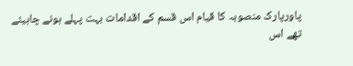پاورپارک منصوبہ کا قیام اس قسم کے اقدامات بہت پہلے ہونے چاہیئے تھے اس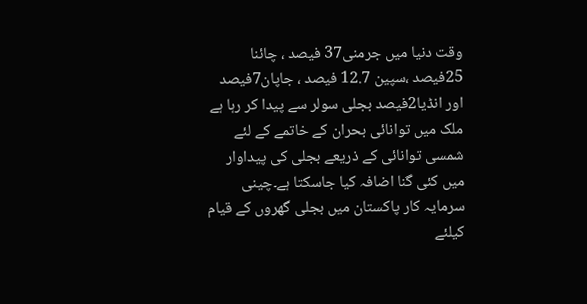وقت دنیا میں جرمنی37 فیصد ، چائنا 25فیصد ،سپین 12.7 فیصد ، جاپان7فیصد اور انڈیا2فیصد بجلی سولر سے پیدا کر رہا ہے ملک میں توانائی بحران کے خاتمے کے لئے شمسی توانائی کے ذریعے بجلی کی پیداوار میں کئی گنا اضافہ کیا جاسکتا ہے۔چینی سرمایہ کار پاکستان میں بجلی گھروں کے قیام کیلئے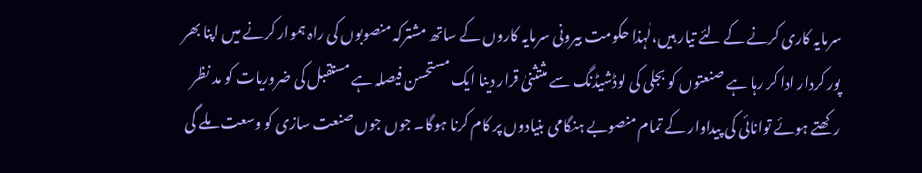سرمایہ کاری کرنے کے لئے تیار ہیں،لٰہذا حکومت بیرونی سرمایہ کاروں کے ساتھ مشترکہ منصوبوں کی راہ ہموار کرنے میں اپنا بھر پور کردار ادا کر رہا ہے صنعتوں کو بجلی کی لوڈشیڈنگ سے مثتثنیٰ قرار دینا ایک مستحسن فیصلہ ہے مستقبل کی ضروریات کو مد نظر رکھتے ہوئے توانائی کی پیداوار کے تمام منصوبے ہنگامی بنیادوں پر کام کرنا ہوگا۔ جوں جوں صنعت سازی کو وسعت ملے گی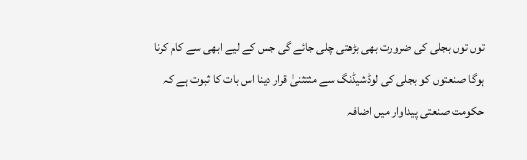توں توں بجلی کی ضرورت بھی بڑھتی چلی جائے گی جس کے لیے ابھی سے کام کرنا ہوگا صنعتوں کو بجلی کی لوڈشیڈنگ سے مثتثنیٰ قرار دینا اس بات کا ثبوت ہے کہ حکومت صنعتی پیداوار میں اضافہ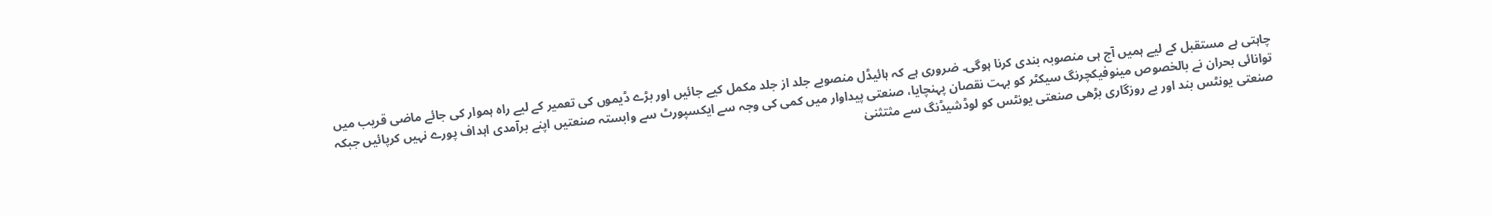چاہتی ہے مستقبل کے لیے ہمیں آج ہی منصوبہ بندی کرنا ہوگی۔ ضروری ہے کہ ہائیڈل منصوبے جلد از جلد مکمل کیے جائیں اور بڑے ڈیموں کی تعمیر کے لیے راہ ہموار کی جائے ماضی قریب میں توانائی بحران نے بالخصوص مینوفیکچرنگ سیکٹر کو بہت نقصان پہنچایا، صنعتی پیداوار میں کمی کی وجہ سے ایکسپورٹ سے وابستہ صنعتیں اپنے برآمدی اہداف پورے نہیں کرپائیں جبکہ صنعتی یونٹس بند اور بے روزگاری بڑھی صنعتی یونٹس کو لوڈشیڈنگ سے مثتثنیٰ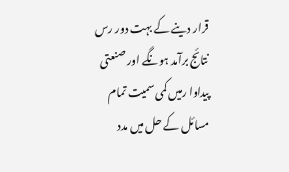قرار دینے کے بہت دور رس نتائج برآمد ہونگے اور صنعتی پیداوا رمیں کمی سمیت تمام مسائل کے حل میں مدد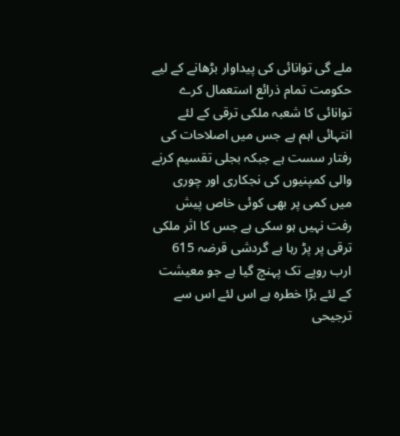ملے گی توانائی کی پیداوار بڑھانے کے لیے حکومت تمام ذرائع استعمال کرے توانائی کا شعبہ ملکی ترقی کے لئے انتہائی اہم ہے جس میں اصلاحات کی رفتار سست ہے جبکہ بجلی تقسیم کرنے والی کمپنیوں کی نجکاری اور چوری میں کمی پر بھی کوئی خاص پیش رفت نہیں ہو سکی ہے جس کا اثر ملکی ترقی پر پڑ رہا ہے گردشی قرضہ 615 ارب روپے تک پہنچ گیا ہے جو معیشت کے لئے بڑا خطرہ ہے اس لئے اس سے ترجیحی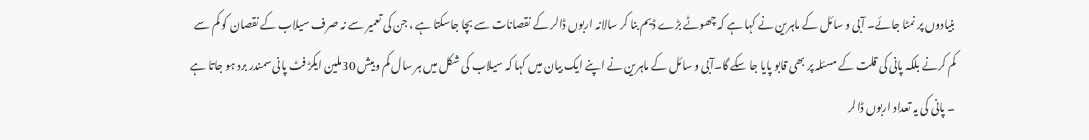بنیادوں پر نمٹا جائے۔ آبی و سائل کے ماہرین نے کہا ہے کہ چھوٹے بڑے ڈیم بنا کر سالانہ اربوں ڈالر کے نقصانات سے بچا جاسکتا ہے ، جن کی تعمیر سے نہ صرف سیلاب کے نقصان کو کم سے کم کرنے بلکہ پانی کی قلت کے مسئلہ پر بھی قابو پایا جا سکے گا۔آبی و سائل کے ماہرین نے اپنے ایک بیان میں کہا کہ سیلاب کی شکل میں ہر سال کم وبیش 30ملین ایکڑ فٹ پانی سمندر برد ہو جاتا ہے ۔ پانی کی یہ تعداد اربوں ڈالر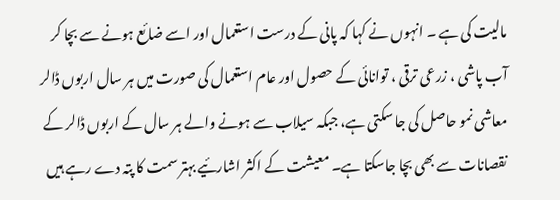مالیت کی ہے ۔ انہوں نے کہا کہ پانی کے درست استعمال اور اسے ضائع ہونے سے بچا کر آب پاشی ، زرعی ترقی ، توانائی کے حصول اور عام استعمال کی صورت میں ہر سال اربوں ڈالر معاشی نمو حاصل کی جا سکتی ہے، جبکہ سیلاب سے ہونے والے ہر سال کے اربوں ڈالر کے نقصانات سے بھی بچا جاسکتا ہے۔ معیشت کے اکثر اشارئیے بہتر سمت کا پتہ دے رہے ہیں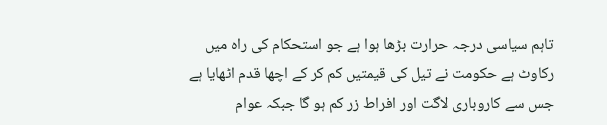تاہم سیاسی درجہ حرارت بڑھا ہوا ہے جو استحکام کی راہ میں رکاوٹ ہے حکومت نے تیل کی قیمتیں کم کر کے اچھا قدم اٹھایا ہے جس سے کاروباری لاگت اور افراط زر کم ہو گا جبکہ عوام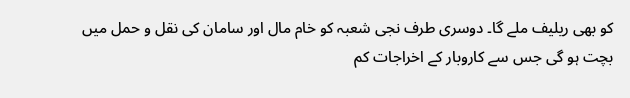کو بھی ریلیف ملے گا۔ دوسری طرف نجی شعبہ کو خام مال اور سامان کی نقل و حمل میں بچت ہو گی جس سے کاروبار کے اخراجات کم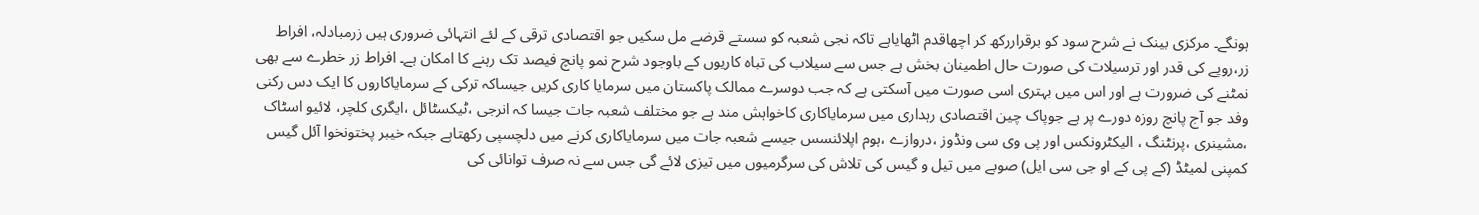ہونگے۔ مرکزی بینک نے شرح سود کو برقراررکھ کر اچھاقدم اٹھایاہے تاکہ نجی شعبہ کو سستے قرضے مل سکیں جو اقتصادی ترقی کے لئے انتہائی ضروری ہیں زرمبادلہ، افراط زر،روپے کی قدر اور ترسیلات کی صورت حال اطمینان بخش ہے جس سے سیلاب کی تباہ کاریوں کے باوجود شرح نمو پانچ فیصد تک رہنے کا امکان ہے۔ افراط زر خطرے سے بھی نمٹنے کی ضرورت ہے اور اس میں بہتری اسی صورت میں آسکتی ہے کہ جب دوسرے ممالک پاکستان میں سرمایا کاری کریں جیساکہ ترکی کے سرمایاکاروں کا ایک دس رکنی وفد جو آج پانچ روزہ دورے پر ہے جوپاک چین اقتصادی رہداری میں سرمایاکاری کاخواہش مند ہے جو مختلف شعبہ جات جیسا کہ انرجی ،ٹیکسٹائل ،ایگری کلچر، لائیو اسٹاک ،مشینری ،پرنٹنگ ، الیکٹرونکس اور پی وی سی ونڈوز ،دروازے ،ہوم اپلائنسس جیسے شعبہ جات میں سرمایاکاری کرنے میں دلچسپی رکھتاہے جبکہ خیبر پختونخوا آئل گیس کمپنی لمیٹڈ (کے پی کے او جی سی ایل) صوبے میں تیل و گیس کی تلاش کی سرگرمیوں میں تیزی لائے گی جس سے نہ صرف توانائی کی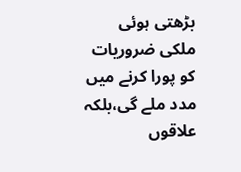بڑھتی ہوئی ملکی ضروریات کو پورا کرنے میں مدد ملے گی،بلکہ علاقوں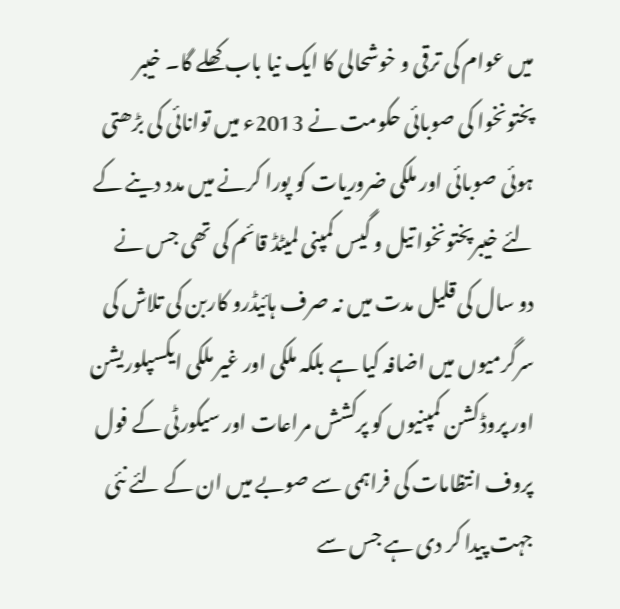میں عوام کی ترقی و خوشحالی کا ایک نیا باب کھلے گا۔ خیبر پختونخوا کی صوبائی حکومت نے 2013ء میں توانائی کی بڑھتی ہوئی صوبائی اور ملکی ضروریات کو پورا کرنے میں مدد دینے کے لئے خیبرپختونخوا تیل و گیس کمپنی لمیٹڈ قائم کی تھی جس نے دو سال کی قلیل مدت میں نہ صرف ہائیڈرو کاربن کی تلاش کی سرگرمیوں میں اضافہ کیا ہے بلکہ ملکی اور غیر ملکی ایکسپلوریشن اور پروڈکشن کمپنیوں کو پرکشش مراعات اور سیکورٹی کے فول پروف انتظامات کی فراہمی سے صوبے میں ان کے لئے نئی جہت پیدا کر دی ہے جس سے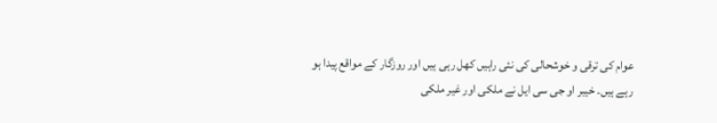عوام کی ترقی و خوشحالی کی نئی راہیں کھل رہی ہیں اور روزگار کے مواقع پیدا ہو رہے ہیں۔ خیبر او جی سی ایل نے ملکی اور غیر ملکی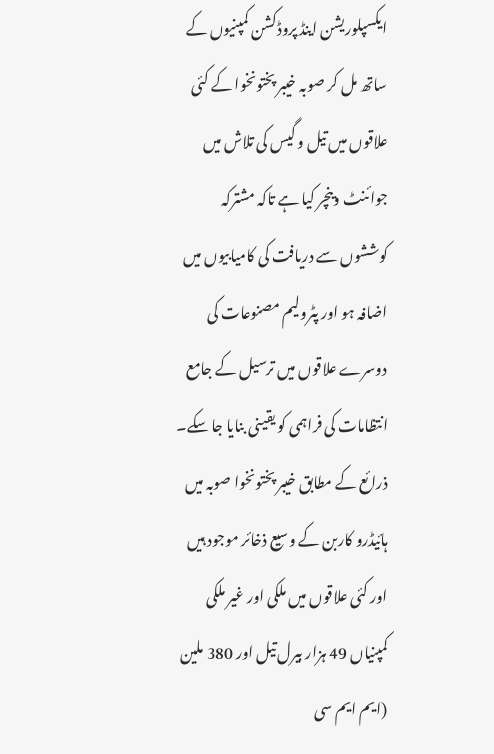ایکسپلوریشن اینڈ پروڈکشن کمپنیوں کے ساتھ مل کر صوبہ خیبر پختونخوا کے کئی علاقوں میں تیل و گیس کی تلاش میں جوائنٹ وینچر کیا ہے تاکہ مشترکہ کوششوں سے دریافت کی کامیابیوں میں اضافہ ہو اور پٹرولیم مصنوعات کی دوسرے علاقوں میں ترسیل کے جامع انتظامات کی فراہمی کو یقینی بنایا جا سکے۔ ذرائع کے مطابق خیبر پختونخوا صوبہ میں ہائیڈرو کاربن کے وسیع ذخائر موجود ہیں اور کئی علاقوں میں ملکی اور غیر ملکی کمپنیاں 49 ہزار بیرل تیل اور 380 ملین (ایم ایم سی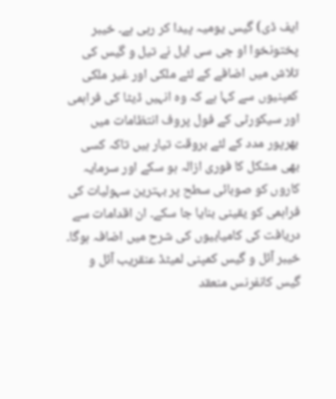ایف ڈی) گیس یومیہ پیدا کر رہی ہے۔ خیبر پختونخوا او جی سی ایل نے تیل و گیس کی تلاش میں اضافے کے لئے ملکی اور غیر ملکی کمپنیوں سے کہا ہے کہ وہ انہیں ڈیٹا کی فراہمی اور سیکورٹی کے فول پروف انتظامات میں بھرپور مدد کے لئے بروقت تیار ہیں تاکہ کسی بھی مشکل کا فوری ازالہ ہو سکے اور سرمایہ کاروں کو صوبائی سطح پر بہترین سہولیات کی فراہمی کو یقینی بنایا جا سکے۔ ان اقدامات سے دریافت کی کامیابیوں کی شرح میں اضافہ ہوگا۔ خیبر آئل و گیس کمپنی لمیٹڈ عنقریب آئل و گیس کانفرنس منعقد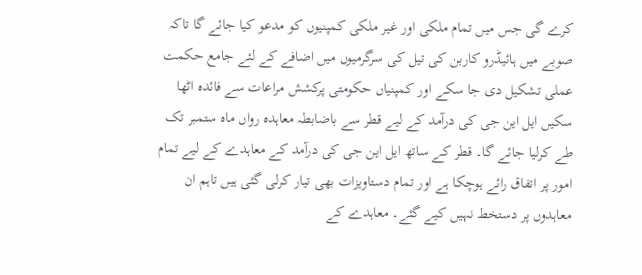کرے گی جس میں تمام ملکی اور غیر ملکی کمپنیوں کو مدعو کیا جائے گا تاکہ صوبے میں ہائیڈرو کاربن کی تیل کی سرگرمیوں میں اضافے کے لئے جامع حکمت عملی تشکیل دی جا سکے اور کمپنیاں حکومتی پرکشش مراعات سے فائدہ اٹھا سکیں ایل این جی کی درآمد کے لیے قطر سے باضابطہ معاہدہ رواں ماہ ستمبر تک طے کرلیا جائے گا۔ قطر کے ساتھ ایل این جی کی درآمد کے معاہدے کے لیے تمام امور پر اتفاق رائے ہوچکا ہے اور تمام دستاویزات بھی تیار کرلی گئی ہیں تاہم ان معاہدوں پر دستخط نہیں کیے گئے۔ معاہدے کے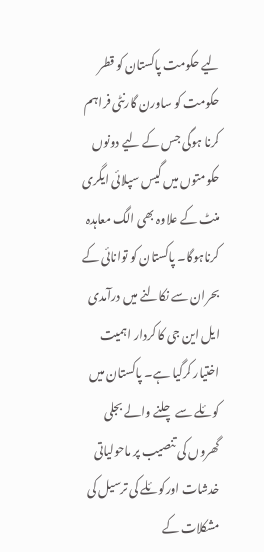لیے حکومت پاکستان کو قطر حکومت کو ساورن گارنٹی فراہم کرنا ہوگی جس کے لیے دونوں حکومتوں میں گیس سپلائی ایگری منٹ کے علاوہ بھی الگ معاہدہ کرناہوگا۔ پاکستان کو توانائی کے بحران سے نکالنے میں درآمدی ایل این جی کا کردار اہمیت اختیار کرگیا ہے۔ پاکستان میں کوئلے سے چلنے والے بجلی گھروں کی تنصیب پر ماحولیاتی خدشات اورکوئلے کی ترسیل کی مشکلات کے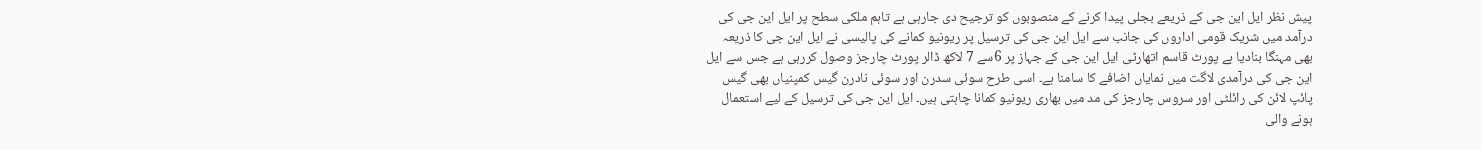پیش نظر ایل این جی کے ذریعے بجلی پیدا کرنے کے منصوبوں کو ترجیح دی جارہی ہے تاہم ملکی سطح پر ایل این جی کی درآمد میں شریک قومی اداروں کی جانب سے ایل این جی کی ترسیل پر ریونیو کمانے کی پالیسی نے ایل این جی کا ذریعہ بھی مہنگا بنادیا ہے پورٹ قاسم اتھارٹی ایل این جی کے جہاز پر 6سے 7 لاکھ ڈالر پورٹ چارجز وصول کررہی ہے جس سے ایل این جی کی درآمدی لاگت میں نمایاں اضافے کا سامنا ہے۔ اسی طرح سوئی سدرن اور سوئی نادرن گیس کمپنیاں بھی گیس پائپ لائن کی رائلٹی اور سروس چارجز کی مد میں بھاری ریونیو کمانا چاہتی ہیں۔ ایل این جی کی ترسیل کے لیے استعمال ہونے والی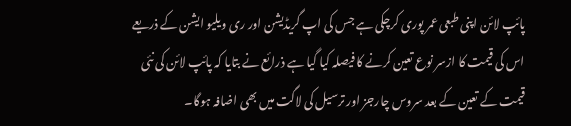پائپ لائن اپنی طبعی عمر پوری کرچکی ہے جس کی اپ گریڈیشن اور ری ویلیو ایشن کے ذریعے اس کی قیمت کا ازسر نوع تعین کرنے کا فیصلہ کیا گیا ہے ذرائع نے بتایا کہ پائپ لائن کی نئی قیمت کے تعین کے بعد سروس چارجز اور ترسیل کی لاگت میں بھی اضافہ ہوگا۔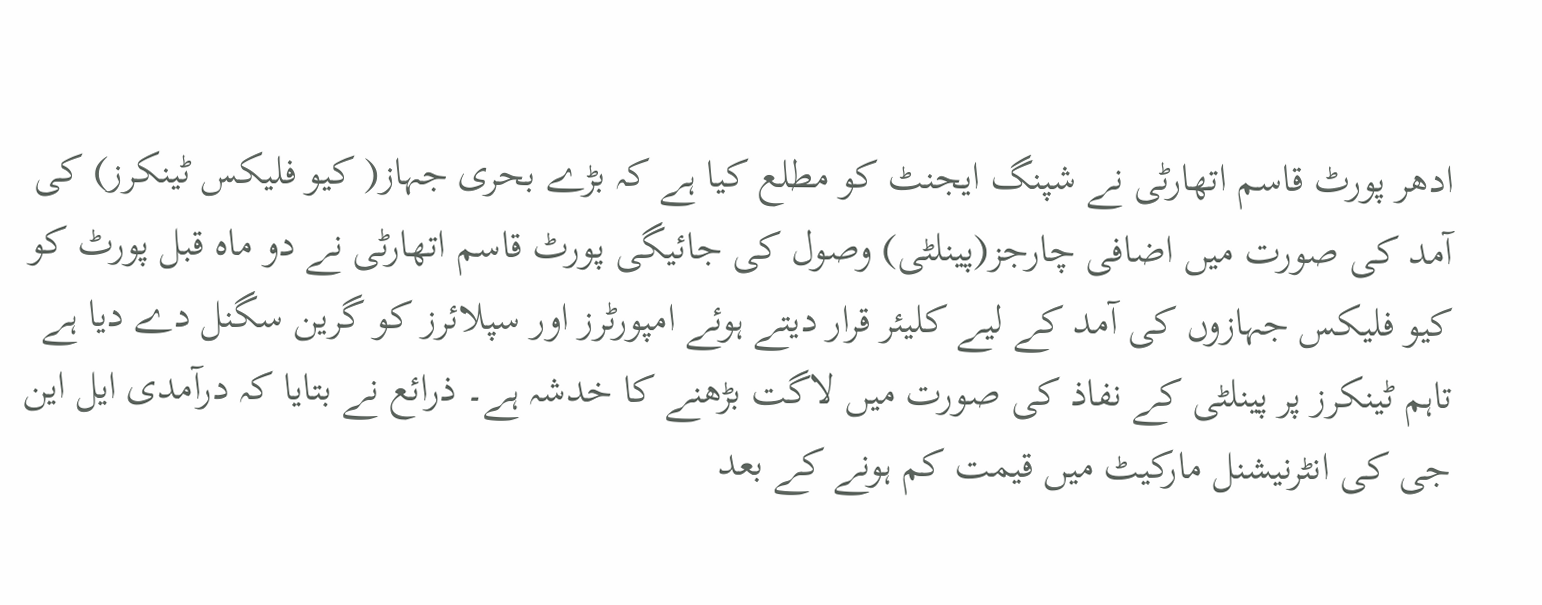ادھر پورٹ قاسم اتھارٹی نے شپنگ ایجنٹ کو مطلع کیا ہے کہ بڑے بحری جہاز( کیو فلیکس ٹینکرز) کی آمد کی صورت میں اضافی چارجز(پینلٹی) وصول کی جائیگی پورٹ قاسم اتھارٹی نے دو ماہ قبل پورٹ کو کیو فلیکس جہازوں کی آمد کے لیے کلیئر قرار دیتے ہوئے امپورٹرز اور سپلائرز کو گرین سگنل دے دیا ہے تاہم ٹینکرز پر پینلٹی کے نفاذ کی صورت میں لاگت بڑھنے کا خدشہ ہے۔ ذرائع نے بتایا کہ درآمدی ایل این جی کی انٹرنیشنل مارکیٹ میں قیمت کم ہونے کے بعد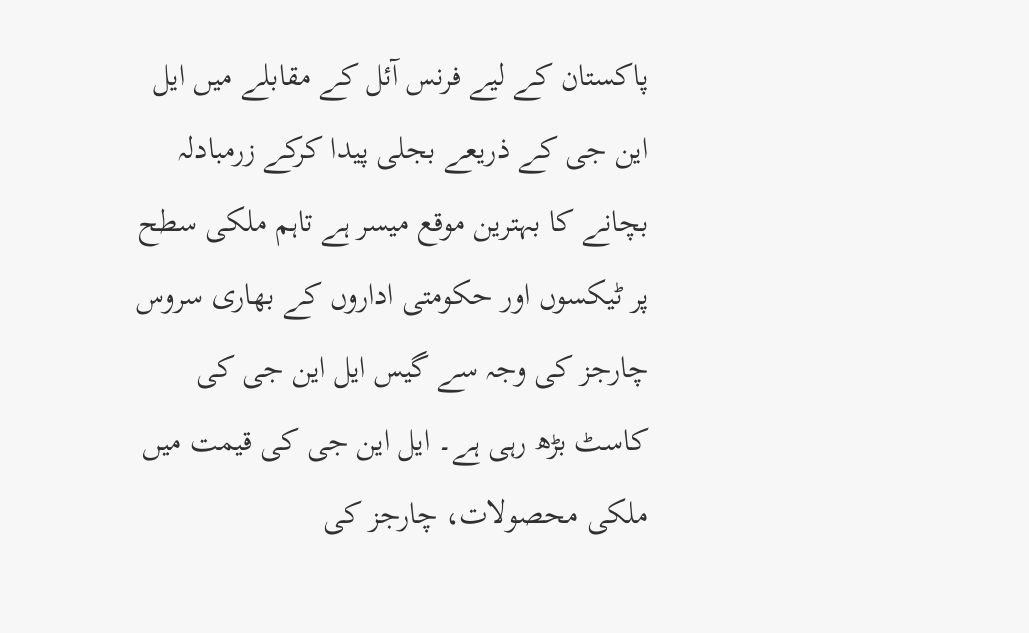پاکستان کے لیے فرنس آئل کے مقابلے میں ایل این جی کے ذریعے بجلی پیدا کرکے زرمبادلہ بچانے کا بہترین موقع میسر ہے تاہم ملکی سطح پر ٹیکسوں اور حکومتی اداروں کے بھاری سروس چارجز کی وجہ سے گیس ایل این جی کی کاسٹ بڑھ رہی ہے۔ ایل این جی کی قیمت میں ملکی محصولات، چارجز کی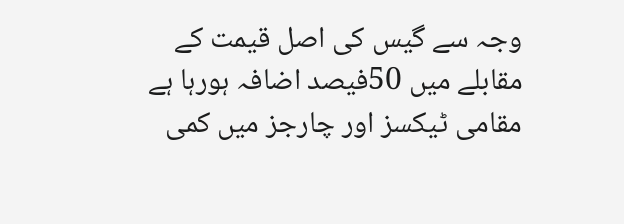وجہ سے گیس کی اصل قیمت کے مقابلے میں 50فیصد اضافہ ہورہا ہے مقامی ٹیکسز اور چارجز میں کمی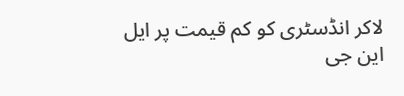لاکر انڈسٹری کو کم قیمت پر ایل این جی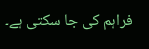فراہم کی جا سکتی ہے۔